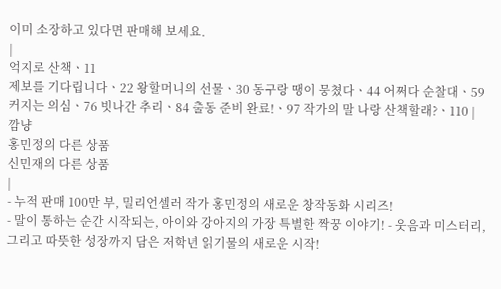이미 소장하고 있다면 판매해 보세요.
|
억지로 산책ㆍ11
제보를 기다립니다ㆍ22 왕할머니의 선물ㆍ30 동구랑 땡이 뭉쳤다ㆍ44 어쩌다 순찰대ㆍ59 커지는 의심ㆍ76 빗나간 추리ㆍ84 출동 준비 완료!ㆍ97 작가의 말 나랑 산책할래?ㆍ110 |
깜냥
홍민정의 다른 상품
신민재의 다른 상품
|
- 누적 판매 100만 부, 밀리언셀러 작가 홍민정의 새로운 창작동화 시리즈!
- 말이 통하는 순간 시작되는, 아이와 강아지의 가장 특별한 짝꿍 이야기! - 웃음과 미스터리, 그리고 따뜻한 성장까지 담은 저학년 읽기물의 새로운 시작!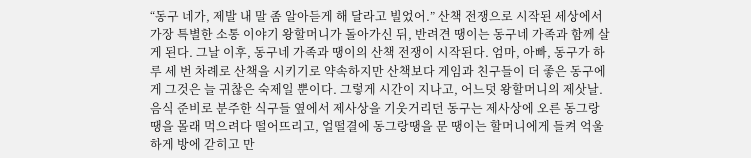“동구 네가, 제발 내 말 좀 알아듣게 해 달라고 빌었어.” 산책 전쟁으로 시작된 세상에서 가장 특별한 소통 이야기 왕할머니가 돌아가신 뒤, 반려견 땡이는 동구네 가족과 함께 살게 된다. 그날 이후, 동구네 가족과 땡이의 산책 전쟁이 시작된다. 엄마, 아빠, 동구가 하루 세 번 차례로 산책을 시키기로 약속하지만 산책보다 게임과 친구들이 더 좋은 동구에게 그것은 늘 귀찮은 숙제일 뿐이다. 그렇게 시간이 지나고, 어느덧 왕할머니의 제삿날. 음식 준비로 분주한 식구들 옆에서 제사상을 기웃거리던 동구는 제사상에 오른 동그랑땡을 몰래 먹으려다 떨어뜨리고, 얼떨결에 동그랑땡을 문 땡이는 할머니에게 들켜 억울하게 방에 갇히고 만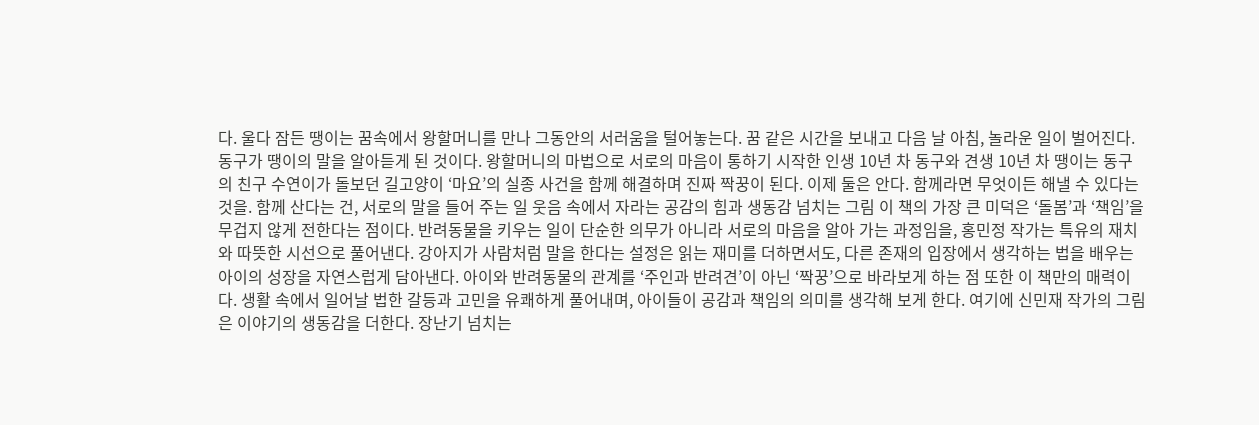다. 울다 잠든 땡이는 꿈속에서 왕할머니를 만나 그동안의 서러움을 털어놓는다. 꿈 같은 시간을 보내고 다음 날 아침, 놀라운 일이 벌어진다. 동구가 땡이의 말을 알아듣게 된 것이다. 왕할머니의 마법으로 서로의 마음이 통하기 시작한 인생 10년 차 동구와 견생 10년 차 땡이는 동구의 친구 수연이가 돌보던 길고양이 ‘마요’의 실종 사건을 함께 해결하며 진짜 짝꿍이 된다. 이제 둘은 안다. 함께라면 무엇이든 해낼 수 있다는 것을. 함께 산다는 건, 서로의 말을 들어 주는 일 웃음 속에서 자라는 공감의 힘과 생동감 넘치는 그림 이 책의 가장 큰 미덕은 ‘돌봄’과 ‘책임’을 무겁지 않게 전한다는 점이다. 반려동물을 키우는 일이 단순한 의무가 아니라 서로의 마음을 알아 가는 과정임을, 홍민정 작가는 특유의 재치와 따뜻한 시선으로 풀어낸다. 강아지가 사람처럼 말을 한다는 설정은 읽는 재미를 더하면서도, 다른 존재의 입장에서 생각하는 법을 배우는 아이의 성장을 자연스럽게 담아낸다. 아이와 반려동물의 관계를 ‘주인과 반려견’이 아닌 ‘짝꿍’으로 바라보게 하는 점 또한 이 책만의 매력이다. 생활 속에서 일어날 법한 갈등과 고민을 유쾌하게 풀어내며, 아이들이 공감과 책임의 의미를 생각해 보게 한다. 여기에 신민재 작가의 그림은 이야기의 생동감을 더한다. 장난기 넘치는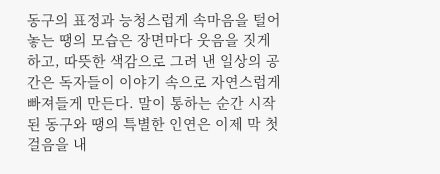동구의 표정과 능청스럽게 속마음을 털어놓는 땡의 모습은 장면마다 웃음을 짓게 하고, 따뜻한 색감으로 그려 낸 일상의 공간은 독자들이 이야기 속으로 자연스럽게 빠져들게 만든다. 말이 통하는 순간 시작된 동구와 땡의 특별한 인연은 이제 막 첫걸음을 내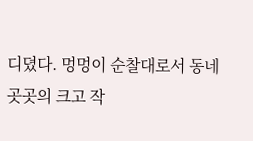디뎠다. 멍멍이 순찰대로서 동네 곳곳의 크고 작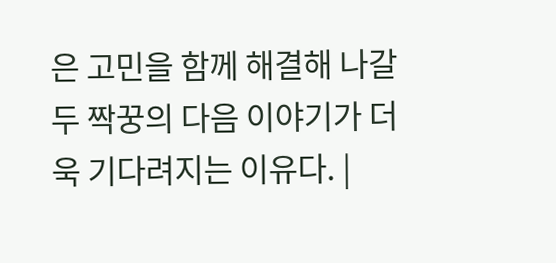은 고민을 함께 해결해 나갈 두 짝꿍의 다음 이야기가 더욱 기다려지는 이유다. |